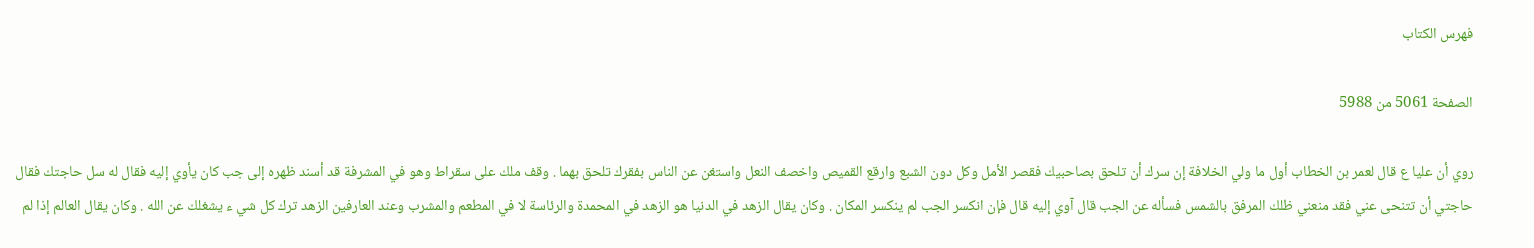فهرس الكتاب

الصفحة 5061 من 5988

روي أن عليا ع قال لعمر بن الخطاب أول ما ولي الخلافة إن سرك أن تلحق بصاحبيك فقصر الأمل وكل دون الشبع وارقع القميص واخصف النعل واستغن عن الناس بفقرك تلحق بهما . وقف ملك على سقراط وهو في المشرفة قد أسند ظهره إلى جب كان يأوي إليه فقال له سل حاجتك فقال حاجتي أن تتنحى عني فقد منعني ظلك المرفق بالشمس فسأله عن الجب قال آوي إليه قال فإن انكسر الجب لم ينكسر المكان . وكان يقال الزهد في الدنيا هو الزهد في المحمدة والرئاسة لا في المطعم والمشرب وعند العارفين الزهد ترك كل شي ء يشغلك عن الله . وكان يقال العالم إذا لم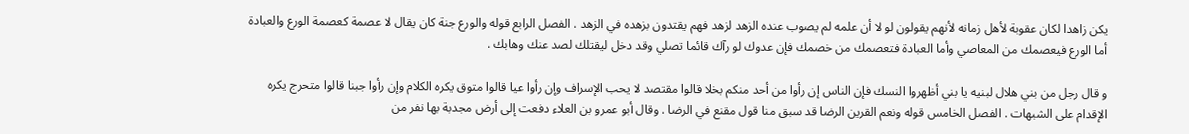يكن زاهدا لكان عقوبة لأهل زمانه لأنهم يقولون لو لا أن علمه لم يصوب عنده الزهد لزهد فهم يقتدون بزهده في الزهد . الفصل الرابع قوله والورع جنة كان يقال لا عصمة كعصمة الورع والعبادة أما الورع فيعصمك من المعاصي وأما العبادة فتعصمك من خصمك فإن عدوك لو رآك قائما تصلي وقد دخل ليقتلك لصد عنك وهابك .

و قال رجل من بني هلال لبنيه يا بني أظهروا النسك فإن الناس إن رأوا من أحد منكم بخلا قالوا مقتصد لا يحب الإسراف وإن رأوا عيا قالوا متوق يكره الكلام وإن رأوا جبنا قالوا متحرج يكره الإقدام على الشبهات . الفصل الخامس قوله ونعم القرين الرضا قد سبق منا قول مقنع في الرضا . وقال أبو عمرو بن العلاء دفعت إلى أرض مجدبة بها نفر من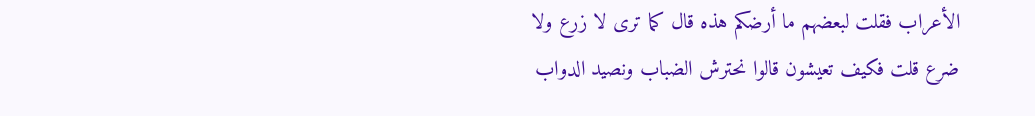الأعراب فقلت لبعضهم ما أرضكم هذه قال كما ترى لا زرع ولا ضرع قلت فكيف تعيشون قالوا نحترش الضباب ونصيد الدواب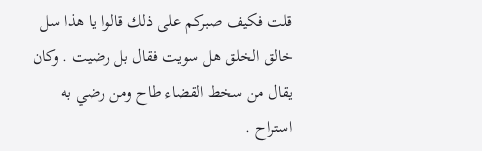قلت فكيف صبركم على ذلك قالوا يا هذا سل خالق الخلق هل سويت فقال بل رضيت . وكان يقال من سخط القضاء طاح ومن رضي به استراح .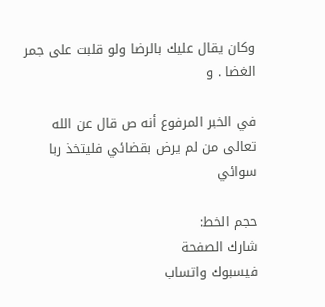وكان يقال عليك بالرضا ولو قلبت على جمر الغضا . و

في الخبر المرفوع أنه ص قال عن الله تعالى من لم يرض بقضائي فليتخذ ربا سوائي

حجم الخط:
شارك الصفحة
فيسبوك واتساب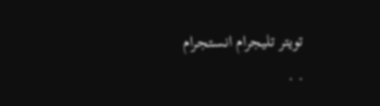تويتر تليجرام انستجرام
. .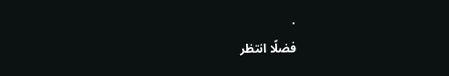.
فضلًا انتظر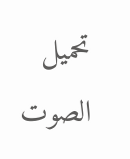تحميل الصوت